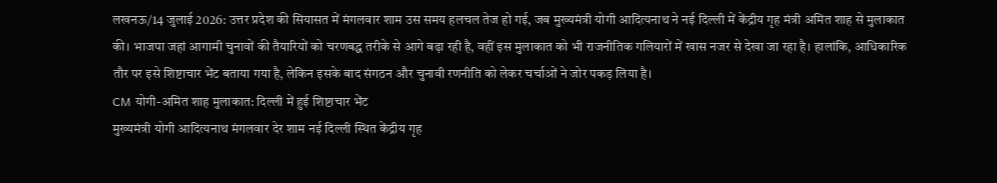लखनऊ/14 जुलाई 2026: उत्तर प्रदेश की सियासत में मंगलवार शाम उस समय हलचल तेज हो गई, जब मुख्यमंत्री योगी आदित्यनाथ ने नई दिल्ली में केंद्रीय गृह मंत्री अमित शाह से मुलाकात की। भाजपा जहां आगामी चुनावों की तैयारियों को चरणबद्ध तरीके से आगे बढ़ा रही है, वहीं इस मुलाकात को भी राजनीतिक गलियारों में खास नजर से देखा जा रहा है। हालांकि, आधिकारिक तौर पर इसे शिष्टाचार भेंट बताया गया है, लेकिन इसके बाद संगठन और चुनावी रणनीति को लेकर चर्चाओं ने जोर पकड़ लिया है।
CM योगी-अमित शाह मुलाकात: दिल्ली में हुई शिष्टाचार भेंट
मुख्यमंत्री योगी आदित्यनाथ मंगलवार देर शाम नई दिल्ली स्थित केंद्रीय गृह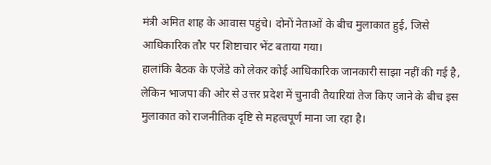मंत्री अमित शाह के आवास पहुंचे। दोनों नेताओं के बीच मुलाकात हुई, जिसे आधिकारिक तौर पर शिष्टाचार भेंट बताया गया।
हालांकि बैठक के एजेंडे को लेकर कोई आधिकारिक जानकारी साझा नहीं की गई है, लेकिन भाजपा की ओर से उत्तर प्रदेश में चुनावी तैयारियां तेज किए जाने के बीच इस मुलाकात को राजनीतिक दृष्टि से महत्वपूर्ण माना जा रहा है।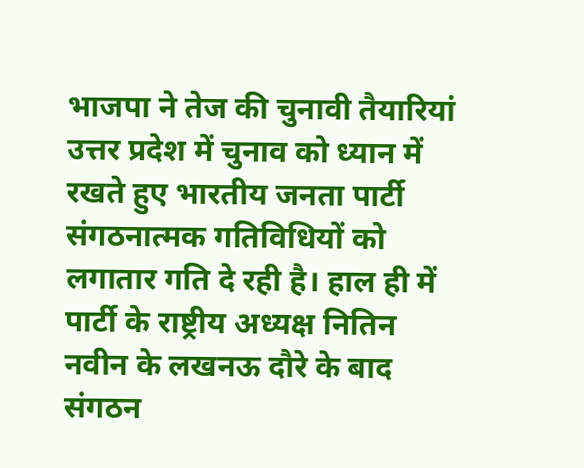भाजपा ने तेज की चुनावी तैयारियां
उत्तर प्रदेश में चुनाव को ध्यान में रखते हुए भारतीय जनता पार्टी संगठनात्मक गतिविधियों को लगातार गति दे रही है। हाल ही में पार्टी के राष्ट्रीय अध्यक्ष नितिन नवीन के लखनऊ दौरे के बाद संगठन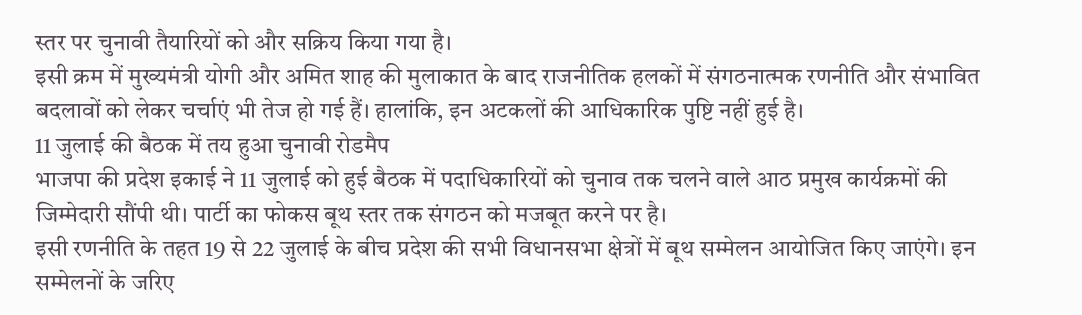स्तर पर चुनावी तैयारियों को और सक्रिय किया गया है।
इसी क्रम में मुख्यमंत्री योगी और अमित शाह की मुलाकात के बाद राजनीतिक हलकों में संगठनात्मक रणनीति और संभावित बदलावों को लेकर चर्चाएं भी तेज हो गई हैं। हालांकि, इन अटकलों की आधिकारिक पुष्टि नहीं हुई है।
11 जुलाई की बैठक में तय हुआ चुनावी रोडमैप
भाजपा की प्रदेश इकाई ने 11 जुलाई को हुई बैठक में पदाधिकारियों को चुनाव तक चलने वाले आठ प्रमुख कार्यक्रमों की जिम्मेदारी सौंपी थी। पार्टी का फोकस बूथ स्तर तक संगठन को मजबूत करने पर है।
इसी रणनीति के तहत 19 से 22 जुलाई के बीच प्रदेश की सभी विधानसभा क्षेत्रों में बूथ सम्मेलन आयोजित किए जाएंगे। इन सम्मेलनों के जरिए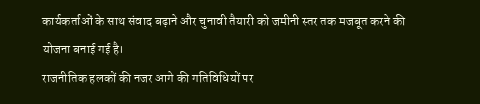कार्यकर्ताओं के साथ संवाद बढ़ाने और चुनावी तैयारी को जमीनी स्तर तक मजबूत करने की योजना बनाई गई है।
राजनीतिक हलकों की नजर आगे की गतिविधियों पर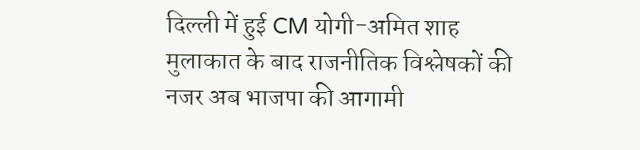दिल्ली में हुई CM योगी-अमित शाह मुलाकात के बाद राजनीतिक विश्लेषकों की नजर अब भाजपा की आगामी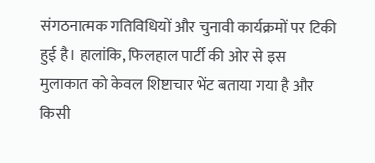संगठनात्मक गतिविधियों और चुनावी कार्यक्रमों पर टिकी हुई है। हालांकि, फिलहाल पार्टी की ओर से इस मुलाकात को केवल शिष्टाचार भेंट बताया गया है और किसी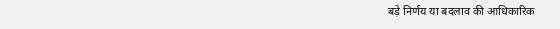बड़े निर्णय या बदलाव की आधिकारिक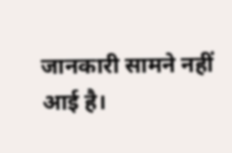जानकारी सामने नहीं आई है।